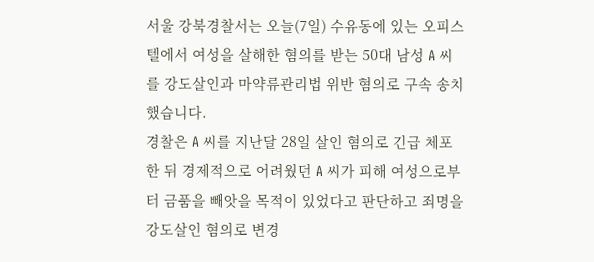서울 강북경찰서는 오늘(7일) 수유동에 있는 오피스텔에서 여성을 살해한 혐의를 받는 50대 남성 A 씨를 강도살인과 마약류관리법 위반 혐의로 구속 송치했습니다.
경찰은 A 씨를 지난달 28일 살인 혐의로 긴급 체포한 뒤 경제적으로 어려웠던 A 씨가 피해 여성으로부터 금품을 빼앗을 목적이 있었다고 판단하고 죄명을 강도살인 혐의로 변경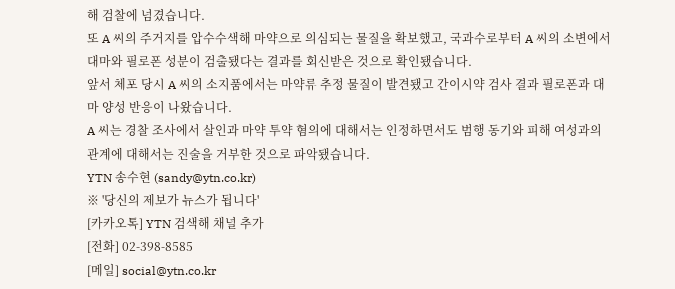해 검찰에 넘겼습니다.
또 A 씨의 주거지를 압수수색해 마약으로 의심되는 물질을 확보했고, 국과수로부터 A 씨의 소변에서 대마와 필로폰 성분이 검출됐다는 결과를 회신받은 것으로 확인됐습니다.
앞서 체포 당시 A 씨의 소지품에서는 마약류 추정 물질이 발견됐고 간이시약 검사 결과 필로폰과 대마 양성 반응이 나왔습니다.
A 씨는 경찰 조사에서 살인과 마약 투약 혐의에 대해서는 인정하면서도 범행 동기와 피해 여성과의 관계에 대해서는 진술을 거부한 것으로 파악됐습니다.
YTN 송수현 (sandy@ytn.co.kr)
※ '당신의 제보가 뉴스가 됩니다'
[카카오톡] YTN 검색해 채널 추가
[전화] 02-398-8585
[메일] social@ytn.co.kr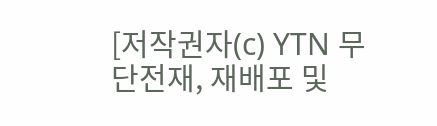[저작권자(c) YTN 무단전재, 재배포 및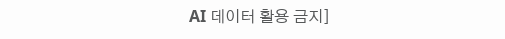AI 데이터 활용 금지]